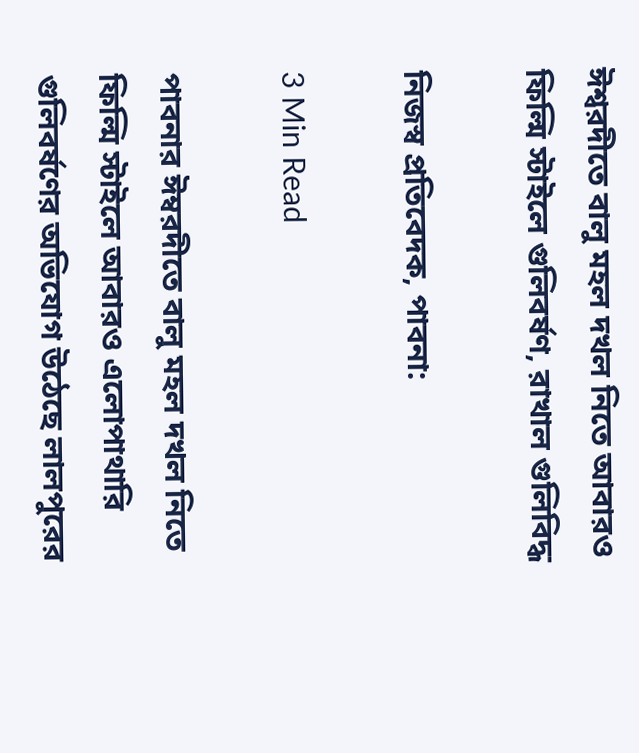ঈশ্বরদীতে বালু মহল দখল নিতে আবারও ফিল্মি স্টাইলে গুলিবর্ষণ, রাখাল গুলিবিদ্ধ

নিজস্ব প্রতিবেদক, পাবনা:

3 Min Read

পাবনার ঈম্বরদীতে বালু মহল দখল নিতে ফিল্মি স্টাইলে আবারও এলোপাথারি গুলিবর্ষণের অভিযোগ উঠেছে লালপুরের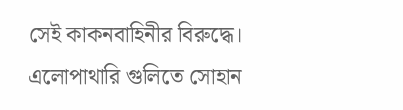সেই কাকনবাহিনীর বিরুদ্ধে। এলোপাথারি গুলিতে সোহান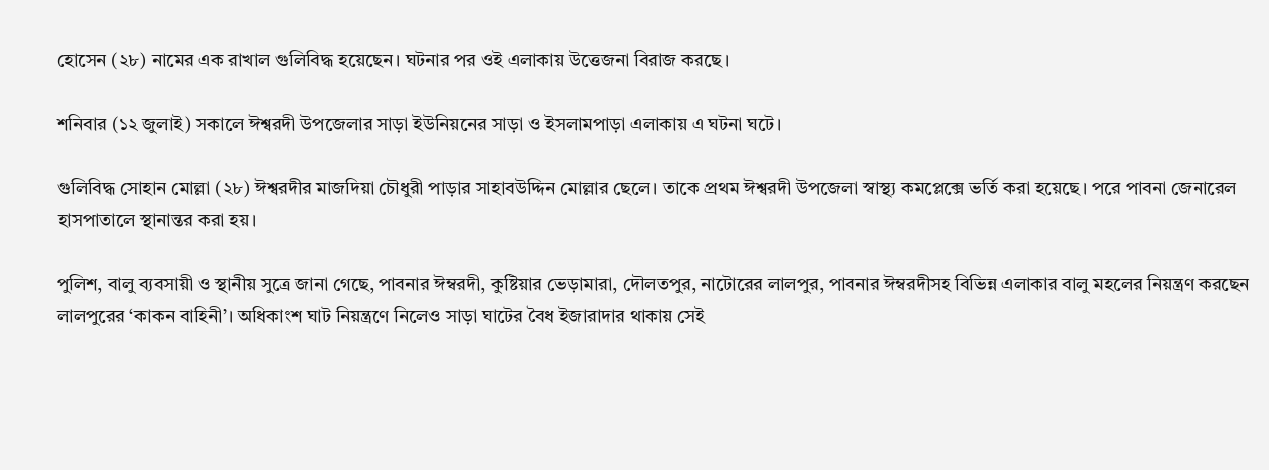হোসেন (২৮) নামের এক রাখাল গুলিবিদ্ধ হয়েছেন। ঘটনার পর ওই এলাকায় উত্তেজনা বিরাজ করছে।

শনিবার (১২ জুলাই) সকালে ঈশ্বরদী উপজেলার সাড়া ইউনিয়নের সাড়া ও ইসলামপাড়া এলাকায় এ ঘটনা ঘটে।

গুলিবিদ্ধ সোহান মোল্লা (২৮) ঈশ্বরদীর মাজদিয়া চৌধুরী পাড়ার সাহাবউদ্দিন মোল্লার ছেলে। তাকে প্রথম ঈশ্বরদী উপজেলা স্বাস্থ্য কমপ্লেক্সে ভর্তি করা হয়েছে। পরে পাবনা জেনারেল হাসপাতালে স্থানান্তর করা হয়।

পুলিশ, বালু ব্যবসায়ী ও স্থানীয় সুত্রে জানা গেছে, পাবনার ঈম্বরদী, কুষ্টিয়ার ভেড়ামারা, দৌলতপুর, নাটোরের লালপুর, পাবনার ঈম্বরদীসহ বিভিন্ন এলাকার বালু মহলের নিয়ন্ত্রণ করছেন লালপুরের ‘কাকন বাহিনী’। অধিকাংশ ঘাট নিয়ন্ত্রণে নিলেও সাড়া ঘাটের বৈধ ইজারাদার থাকায় সেই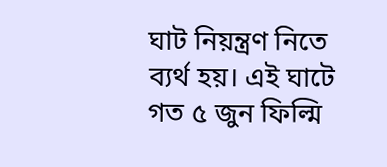ঘাট নিয়ন্ত্রণ নিতে ব্যর্থ হয়। এই ঘাটে গত ৫ জুন ফিল্মি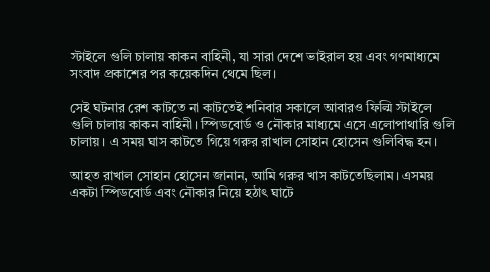স্টাইলে গুলি চালায় কাকন বাহিনী, যা সারা দেশে ভাইরাল হয় এবং গণমাধ্যমে সংবাদ প্রকাশের পর কয়েকদিন থেমে ছিল।

সেই ঘটনার রেশ কাটতে না কাটতেই শনিবার সকালে আবারও ফিল্মি স্টাইলে গুলি চালায় কাকন বাহিনী। স্পিডবোর্ড ও নৌকার মাধ্যমে এসে এলোপাথারি গুলি চালায়। এ সময় ঘাস কাটতে গিয়ে গরুর রাখাল সোহান হোসেন গুলিবিদ্ধ হন।

আহত রাখাল সোহান হোসেন জানান, আমি গরুর খাস কাটতেছিলাম। এসময় একটা স্পিডবোর্ড এবং নৌকার নিয়ে হঠাৎ ঘাটে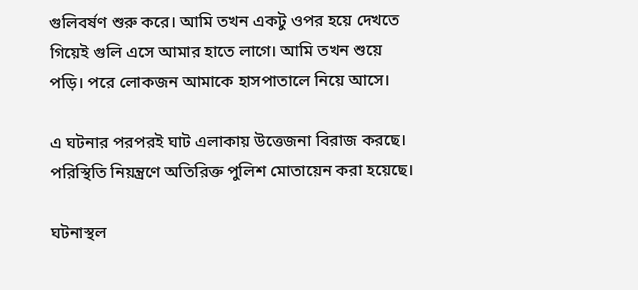গুলিবর্ষণ শুরু করে। আমি তখন একটু ওপর হয়ে দেখতে গিয়েই গুলি এসে আমার হাতে লাগে। আমি তখন শুয়ে পড়ি। পরে লোকজন আমাকে হাসপাতালে নিয়ে আসে।

এ ঘটনার পরপরই ঘাট এলাকায় উত্তেজনা বিরাজ করছে। পরিস্থিতি নিয়ন্ত্রণে অতিরিক্ত পুলিশ মোতায়েন করা হয়েছে।

ঘটনাস্থল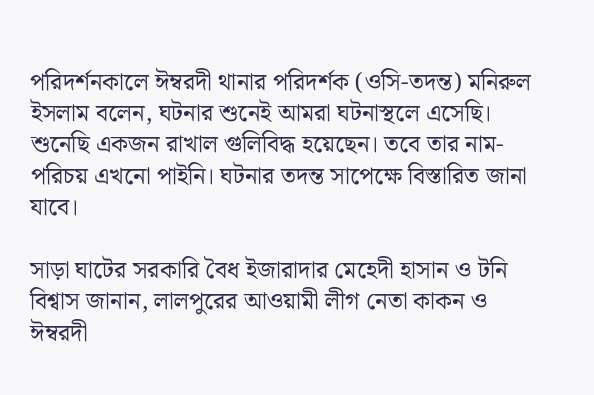পরিদর্শনকালে ঈম্বরদী থানার পরিদর্শক (ওসি-তদন্ত) মনিরুল ইসলাম বলেন, ঘটনার শুনেই আমরা ঘটনাস্থলে এসেছি। শুনেছি একজন রাখাল গুলিবিদ্ধ হয়েছেন। তবে তার নাম-পরিচয় এখনো পাইনি। ঘটনার তদন্ত সাপেক্ষে বিস্তারিত জানা যাবে।

সাড়া ঘাটের সরকারি বৈধ ইজারাদার মেহেদী হাসান ও টনি বিশ্বাস জানান, লালপুরের আওয়ামী লীগ নেতা কাকন ও ঈম্বরদী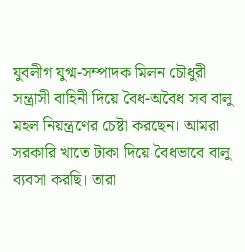যুবলীগ যুগ্ম-সম্পাদক মিলন চৌধুরী সন্ত্রাসী বাহিনী দিয়ে বৈধ-অবৈধ সব বালু মহল নিয়ন্ত্রণের চেষ্টা করছেন। আমরা সরকারি খাতে টাকা দিয়ে বৈধভাবে বালু ব্যবসা করছি। তারা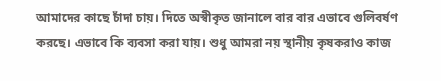আমাদের কাছে চাঁদা চায়। দিতে অস্বীকৃত জানালে বার বার এভাবে গুলিবর্ষণ করছে। এভাবে কি ব্যবসা করা যায়। শুধু আমরা নয় স্থানীয় কৃষকরাও কাজ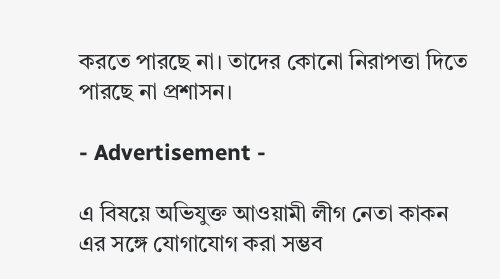করতে পারছে না। তাদের কোনো নিরাপত্তা দিতে পারছে না প্রশাসন।

- Advertisement -

এ বিষয়ে অভিযুক্ত আওয়ামী লীগ নেতা কাকন এর সঙ্গে যোগাযোগ করা সম্ভব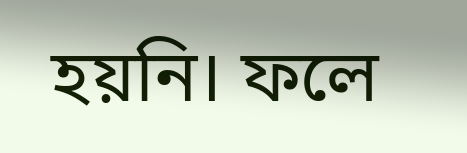হয়নি। ফলে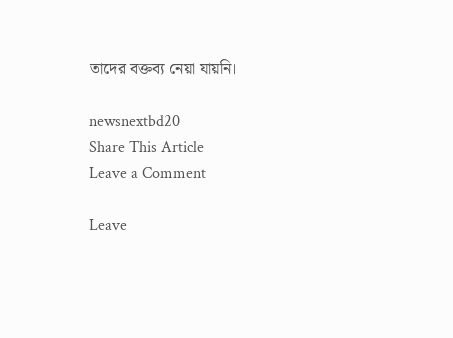তাদের বক্তব্য নেয়া যায়নি।

newsnextbd20
Share This Article
Leave a Comment

Leave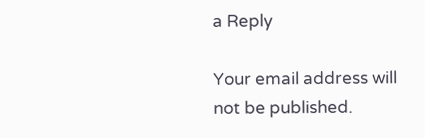a Reply

Your email address will not be published.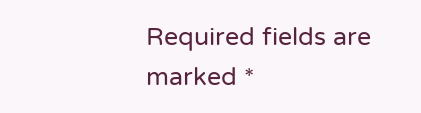Required fields are marked *